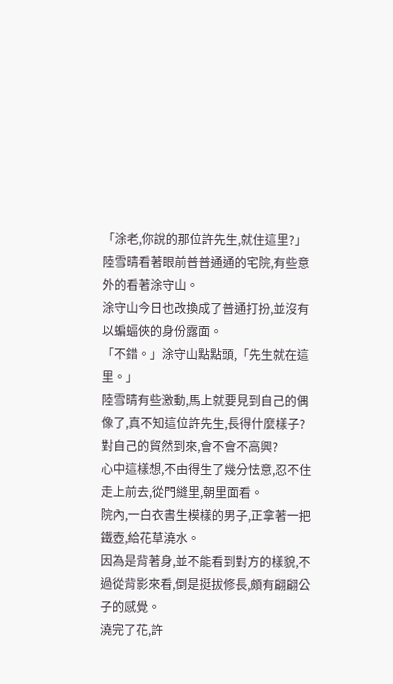「涂老,你說的那位許先生,就住這里?」
陸雪晴看著眼前普普通通的宅院,有些意外的看著涂守山。
涂守山今日也改換成了普通打扮,並沒有以蝙蝠俠的身份露面。
「不錯。」涂守山點點頭,「先生就在這里。」
陸雪晴有些激動,馬上就要見到自己的偶像了,真不知這位許先生,長得什麼樣子?對自己的貿然到來,會不會不高興?
心中這樣想,不由得生了幾分怯意,忍不住走上前去,從門縫里,朝里面看。
院內,一白衣書生模樣的男子,正拿著一把鐵壺,給花草澆水。
因為是背著身,並不能看到對方的樣貌,不過從背影來看,倒是挺拔修長,頗有翩翩公子的感覺。
澆完了花,許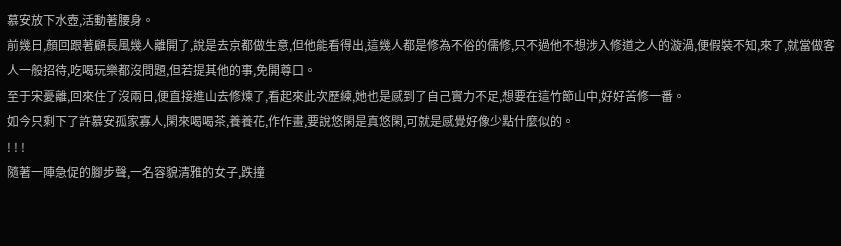慕安放下水壺,活動著腰身。
前幾日,顏回跟著顧長風幾人離開了,說是去京都做生意,但他能看得出,這幾人都是修為不俗的儒修,只不過他不想涉入修道之人的漩渦,便假裝不知,來了,就當做客人一般招待,吃喝玩樂都沒問題,但若提其他的事,免開尊口。
至于宋憂離,回來住了沒兩日,便直接進山去修煉了,看起來此次歷練,她也是感到了自己實力不足,想要在這竹節山中,好好苦修一番。
如今只剩下了許慕安孤家寡人,閑來喝喝茶,養養花,作作畫,要說悠閑是真悠閑,可就是感覺好像少點什麼似的。
! ! !
隨著一陣急促的腳步聲,一名容貌清雅的女子,跌撞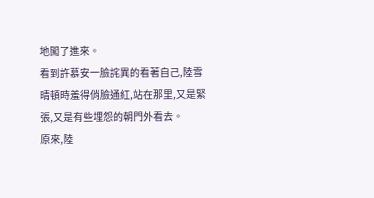地闖了進來。
看到許慕安一臉詫異的看著自己,陸雪晴頓時羞得俏臉通紅,站在那里,又是緊張,又是有些埋怨的朝門外看去。
原來,陸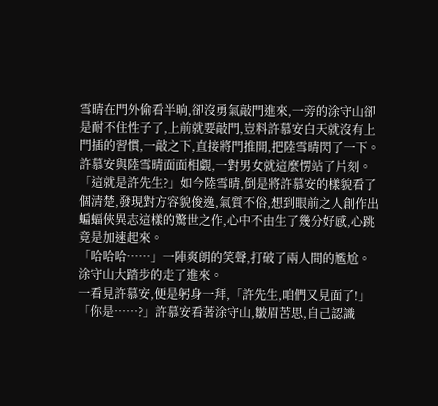雪晴在門外偷看半晌,卻沒勇氣敲門進來,一旁的涂守山卻是耐不住性子了,上前就要敲門,豈料許慕安白天就沒有上門插的習慣,一敲之下,直接將門推開,把陸雪晴閃了一下。
許慕安與陸雪晴面面相覷,一對男女就這麼愣站了片刻。
「這就是許先生?」如今陸雪晴,倒是將許慕安的樣貌看了個清楚,發現對方容貌俊逸,氣質不俗,想到眼前之人創作出蝙蝠俠異志這樣的驚世之作,心中不由生了幾分好感,心跳竟是加速起來。
「哈哈哈……」一陣爽朗的笑聲,打破了兩人間的尷尬。
涂守山大踏步的走了進來。
一看見許慕安,便是躬身一拜,「許先生,咱們又見面了!」
「你是……?」許慕安看著涂守山,皺眉苦思,自己認識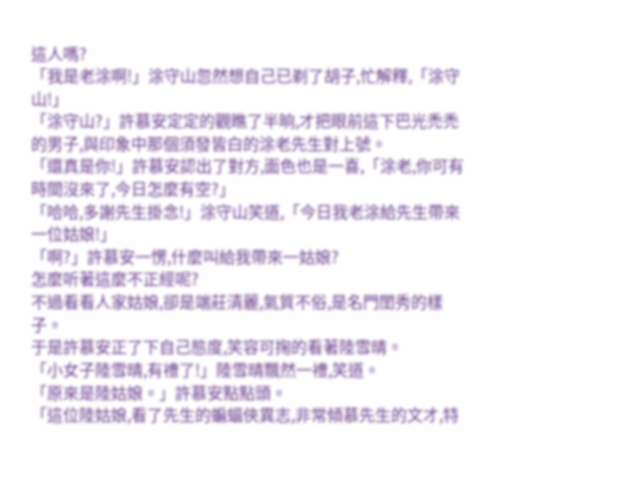這人嗎?
「我是老涂啊!」涂守山忽然想自己已剃了胡子,忙解釋,「涂守山!」
「涂守山?」許慕安定定的觀瞧了半晌,才把眼前這下巴光禿禿的男子,與印象中那個須發皆白的涂老先生對上號。
「還真是你!」許慕安認出了對方,面色也是一喜,「涂老,你可有時間沒來了,今日怎麼有空?」
「哈哈,多謝先生掛念!」涂守山笑道,「今日我老涂給先生帶來一位姑娘!」
「啊?」許慕安一愣,什麼叫給我帶來一姑娘?
怎麼听著這麼不正經呢?
不過看看人家姑娘,卻是端莊清麗,氣質不俗,是名門閨秀的樣子。
于是許慕安正了下自己態度,笑容可掬的看著陸雪晴。
「小女子陸雪晴,有禮了!」陸雪晴飄然一禮,笑道。
「原來是陸姑娘。」許慕安點點頭。
「這位陸姑娘,看了先生的蝙蝠俠異志,非常傾慕先生的文才,特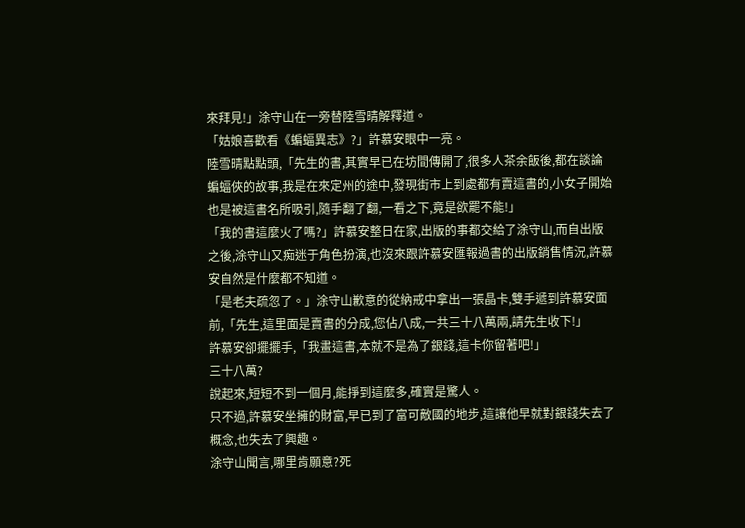來拜見!」涂守山在一旁替陸雪晴解釋道。
「姑娘喜歡看《蝙蝠異志》?」許慕安眼中一亮。
陸雪晴點點頭,「先生的書,其實早已在坊間傳開了,很多人茶余飯後,都在談論蝙蝠俠的故事,我是在來定州的途中,發現街市上到處都有賣這書的,小女子開始也是被這書名所吸引,隨手翻了翻,一看之下,竟是欲罷不能!」
「我的書這麼火了嗎?」許慕安整日在家,出版的事都交給了涂守山,而自出版之後,涂守山又痴迷于角色扮演,也沒來跟許慕安匯報過書的出版銷售情況,許慕安自然是什麼都不知道。
「是老夫疏忽了。」涂守山歉意的從納戒中拿出一張晶卡,雙手遞到許慕安面前,「先生,這里面是賣書的分成,您佔八成,一共三十八萬兩,請先生收下!」
許慕安卻擺擺手,「我畫這書,本就不是為了銀錢,這卡你留著吧!」
三十八萬?
說起來,短短不到一個月,能掙到這麼多,確實是驚人。
只不過,許慕安坐擁的財富,早已到了富可敵國的地步,這讓他早就對銀錢失去了概念,也失去了興趣。
涂守山聞言,哪里肯願意?死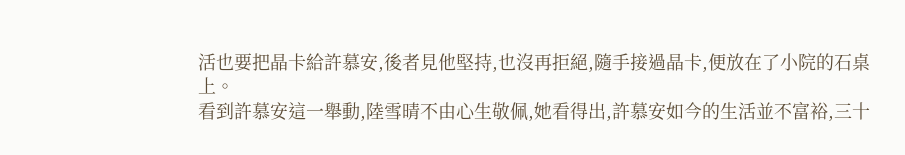活也要把晶卡給許慕安,後者見他堅持,也沒再拒絕,隨手接過晶卡,便放在了小院的石桌上。
看到許慕安這一舉動,陸雪晴不由心生敬佩,她看得出,許慕安如今的生活並不富裕,三十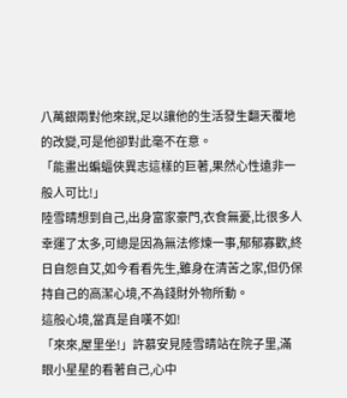八萬銀兩對他來說,足以讓他的生活發生翻天覆地的改變,可是他卻對此毫不在意。
「能畫出蝙蝠俠異志這樣的巨著,果然心性遠非一般人可比!」
陸雪晴想到自己,出身富家豪門,衣食無憂,比很多人幸運了太多,可總是因為無法修煉一事,郁郁寡歡,終日自怨自艾,如今看看先生,雖身在清苦之家,但仍保持自己的高潔心境,不為錢財外物所動。
這般心境,當真是自嘆不如!
「來來,屋里坐!」許慕安見陸雪晴站在院子里,滿眼小星星的看著自己,心中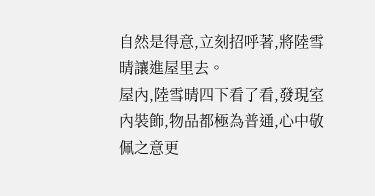自然是得意,立刻招呼著,將陸雪晴讓進屋里去。
屋內,陸雪晴四下看了看,發現室內裝飾,物品都極為普通,心中敬佩之意更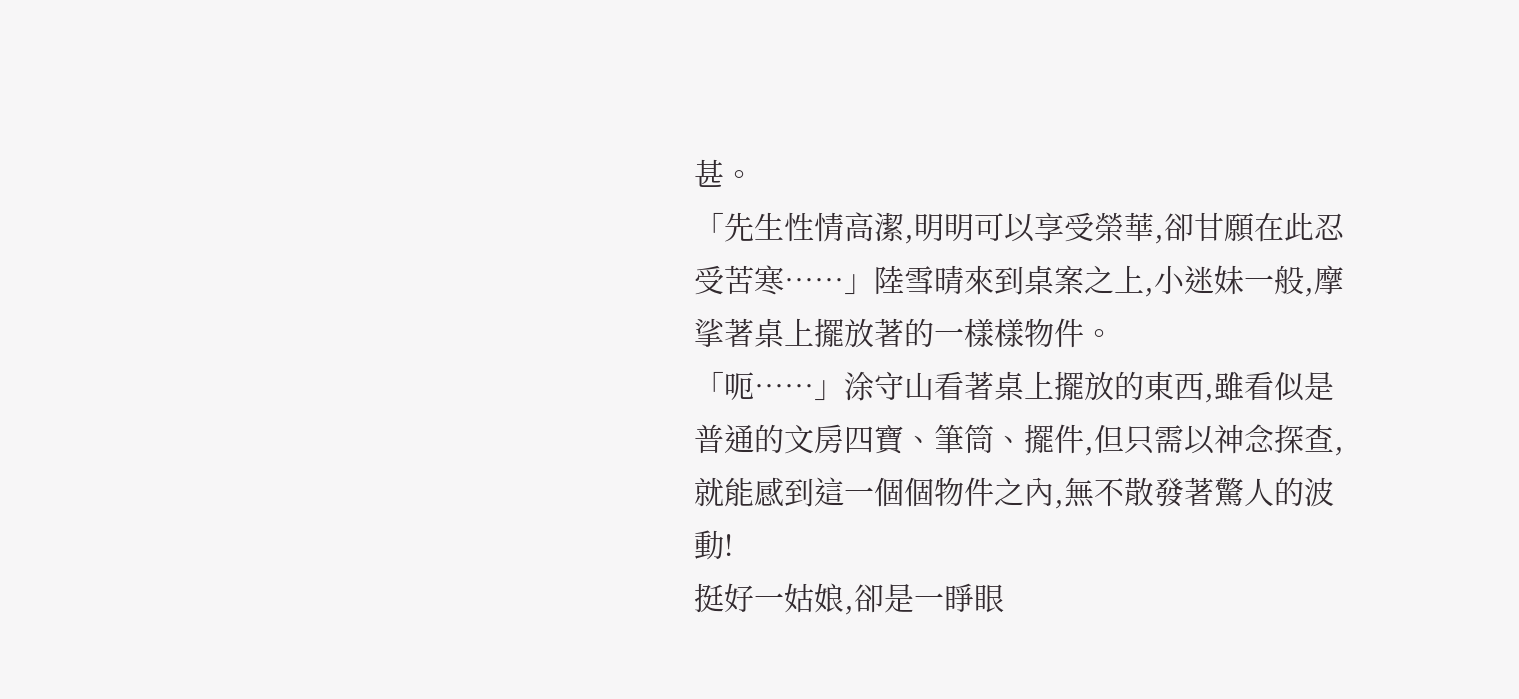甚。
「先生性情高潔,明明可以享受榮華,卻甘願在此忍受苦寒……」陸雪晴來到桌案之上,小迷妹一般,摩挲著桌上擺放著的一樣樣物件。
「呃……」涂守山看著桌上擺放的東西,雖看似是普通的文房四寶、筆筒、擺件,但只需以神念探查,就能感到這一個個物件之內,無不散發著驚人的波動!
挺好一姑娘,卻是一睜眼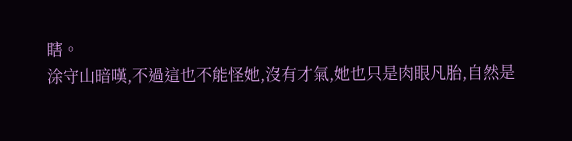瞎。
涂守山暗嘆,不過這也不能怪她,沒有才氣,她也只是肉眼凡胎,自然是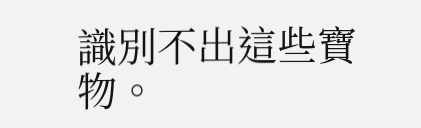識別不出這些寶物。